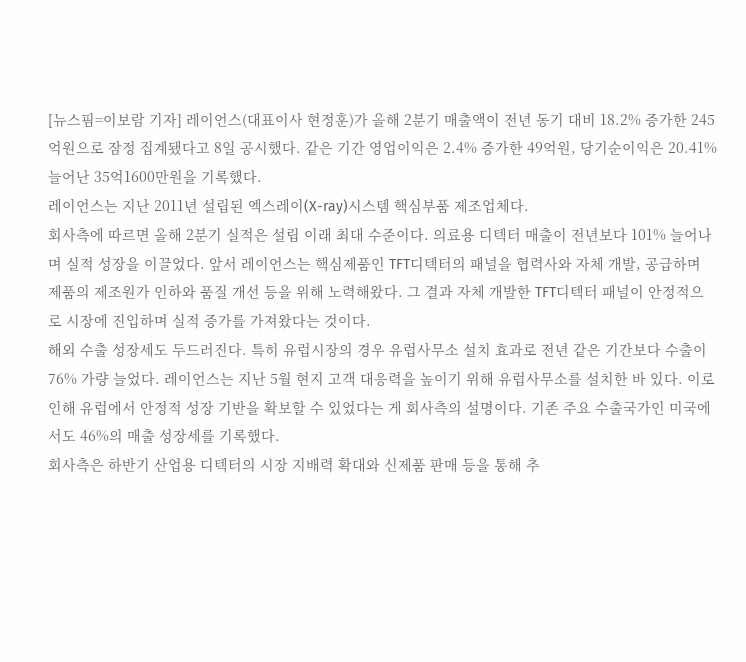[뉴스핌=이보람 기자] 레이언스(대표이사 현정훈)가 올해 2분기 매출액이 전년 동기 대비 18.2% 증가한 245억원으로 잠정 집계됐다고 8일 공시했다. 같은 기간 영업이익은 2.4% 증가한 49억원, 당기순이익은 20.41% 늘어난 35억1600만원을 기록했다.
레이언스는 지난 2011년 설립된 엑스레이(X-ray)시스템 핵심부품 제조업체다.
회사측에 따르면 올해 2분기 실적은 설립 이래 최대 수준이다. 의료용 디텍터 매출이 전년보다 101% 늘어나며 실적 성장을 이끌었다. 앞서 레이언스는 핵심제품인 TFT디텍터의 패널을 협력사와 자체 개발, 공급하며 제품의 제조원가 인하와 품질 개선 등을 위해 노력해왔다. 그 결과 자체 개발한 TFT디텍터 패널이 안정적으로 시장에 진입하며 실적 증가를 가져왔다는 것이다.
해외 수출 성장세도 두드러진다. 특히 유럽시장의 경우 유럽사무소 설치 효과로 전년 같은 기간보다 수출이 76% 가량 늘었다. 레이언스는 지난 5월 현지 고객 대응력을 높이기 위해 유럽사무소를 설치한 바 있다. 이로 인해 유럽에서 안정적 성장 기반을 확보할 수 있었다는 게 회사측의 설명이다. 기존 주요 수출국가인 미국에서도 46%의 매출 성장세를 기록했다.
회사측은 하반기 산업용 디텍터의 시장 지배력 확대와 신제품 판매 등을 통해 추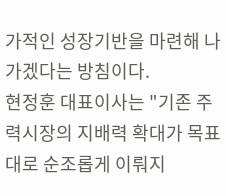가적인 성장기반을 마련해 나가겠다는 방침이다.
현정훈 대표이사는 "기존 주력시장의 지배력 확대가 목표대로 순조롭게 이뤄지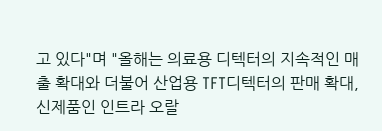고 있다"며 "올해는 의료용 디텍터의 지속적인 매출 확대와 더불어 산업용 TFT디텍터의 판매 확대, 신제품인 인트라 오랄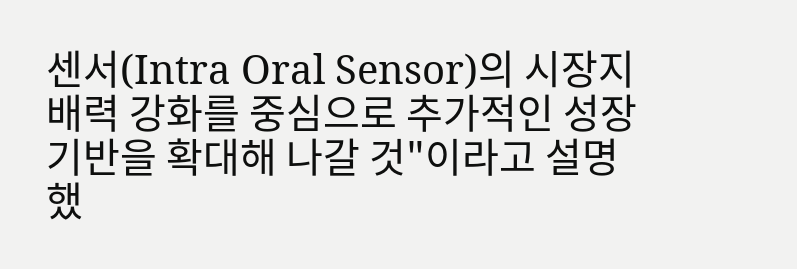센서(Intra Oral Sensor)의 시장지배력 강화를 중심으로 추가적인 성장 기반을 확대해 나갈 것"이라고 설명했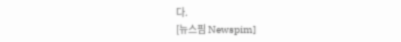다.
[뉴스핌 Newspim]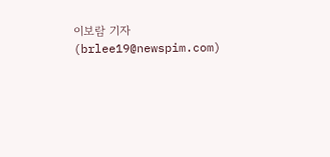이보람 기자 (brlee19@newspim.com)